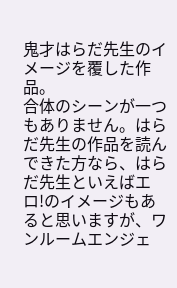鬼才はらだ先生のイメージを覆した作品。
合体のシーンが一つもありません。はらだ先生の作品を読んできた方なら、はらだ先生といえばエロ!のイメージもあると思いますが、ワンルームエンジェ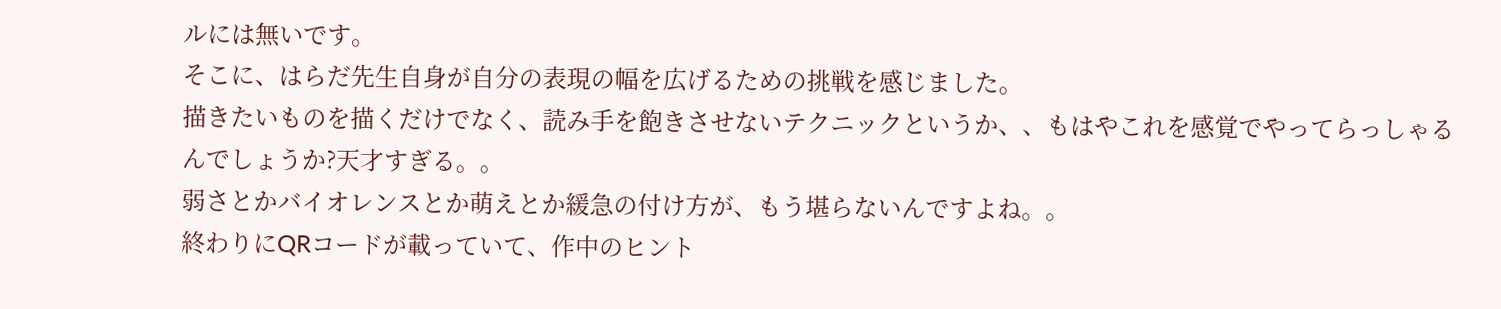ルには無いです。
そこに、はらだ先生自身が自分の表現の幅を広げるための挑戦を感じました。
描きたいものを描くだけでなく、読み手を飽きさせないテクニックというか、、もはやこれを感覚でやってらっしゃるんでしょうか?天才すぎる。。
弱さとかバイオレンスとか萌えとか緩急の付け方が、もう堪らないんですよね。。
終わりにQRコードが載っていて、作中のヒント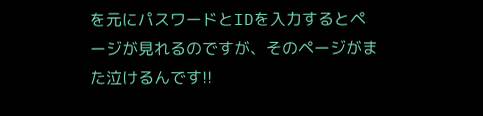を元にパスワードとIDを入力するとページが見れるのですが、そのページがまた泣けるんです!!